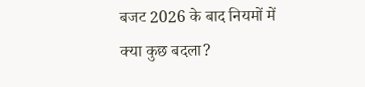बजट 2026 के बाद नियमों में क्या कुछ बदला?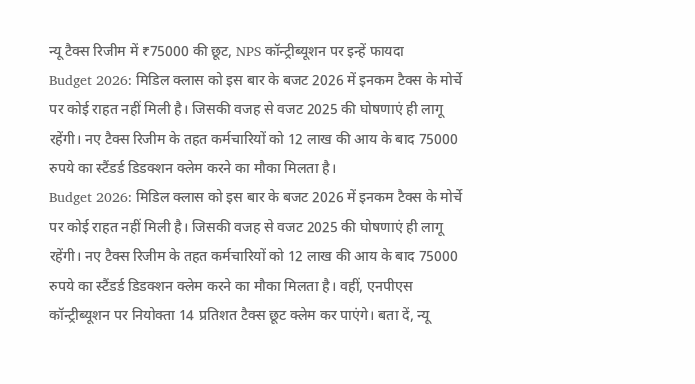न्यू टैक्स रिजीम में ₹75000 की छूट, NPS कॉन्ट्रीब्यूशन पर इन्हें फायदा
Budget 2026: मिडिल क्लास को इस बार के बजट 2026 में इनकम टैक्स के मोर्चे पर कोई राहत नहीं मिली है। जिसकी वजह से वजट 2025 की घोषणाएं ही लागू रहेंगी। नए टैक्स रिजीम के तहत कर्मचारियों को 12 लाख की आय के बाद 75000 रुपये का स्टैंडर्ड डिडक्शन क्लेम करने का मौका मिलता है।
Budget 2026: मिडिल क्लास को इस बार के बजट 2026 में इनकम टैक्स के मोर्चे पर कोई राहत नहीं मिली है। जिसकी वजह से वजट 2025 की घोषणाएं ही लागू रहेंगी। नए टैक्स रिजीम के तहत कर्मचारियों को 12 लाख की आय के बाद 75000 रुपये का स्टैंडर्ड डिडक्शन क्लेम करने का मौका मिलता है। वहीं, एनपीएस कॉन्ट्रीब्यूशन पर नियोक्ता 14 प्रतिशत टैक्स छूट क्लेम कर पाएंगे। बता दें, न्यू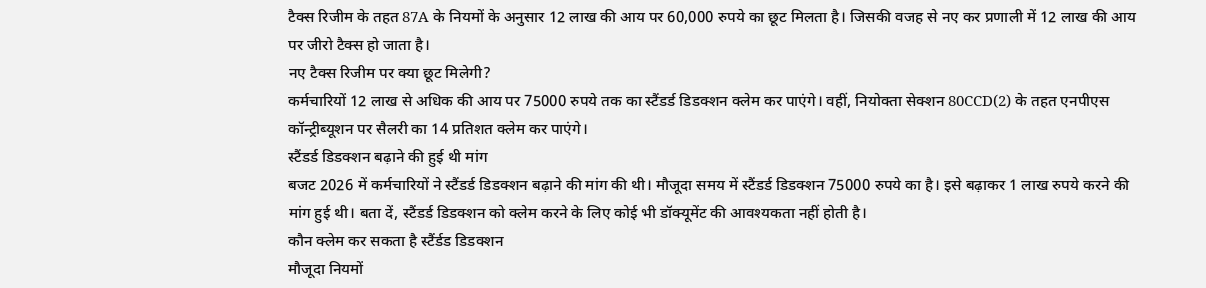टैक्स रिजीम के तहत 87A के नियमों के अनुसार 12 लाख की आय पर 60,000 रुपये का छूट मिलता है। जिसकी वजह से नए कर प्रणाली में 12 लाख की आय पर जीरो टैक्स हो जाता है।
नए टैक्स रिजीम पर क्या छूट मिलेगी?
कर्मचारियों 12 लाख से अधिक की आय पर 75000 रुपये तक का स्टैंडर्ड डिडक्शन क्लेम कर पाएंगे। वहीं, नियोक्ता सेक्शन 80CCD(2) के तहत एनपीएस कॉन्ट्रीब्यूशन पर सैलरी का 14 प्रतिशत क्लेम कर पाएंगे।
स्टैंडर्ड डिडक्शन बढ़ाने की हुई थी मांग
बजट 2026 में कर्मचारियों ने स्टैंडर्ड डिडक्शन बढ़ाने की मांग की थी। मौजूदा समय में स्टैंडर्ड डिडक्शन 75000 रुपये का है। इसे बढ़ाकर 1 लाख रुपये करने की मांग हुई थी। बता दें, स्टैंडर्ड डिडक्शन को क्लेम करने के लिए कोई भी डॉक्यूमेंट की आवश्यकता नहीं होती है।
कौन क्लेम कर सकता है स्टैंर्डड डिडक्शन
मौजूदा नियमों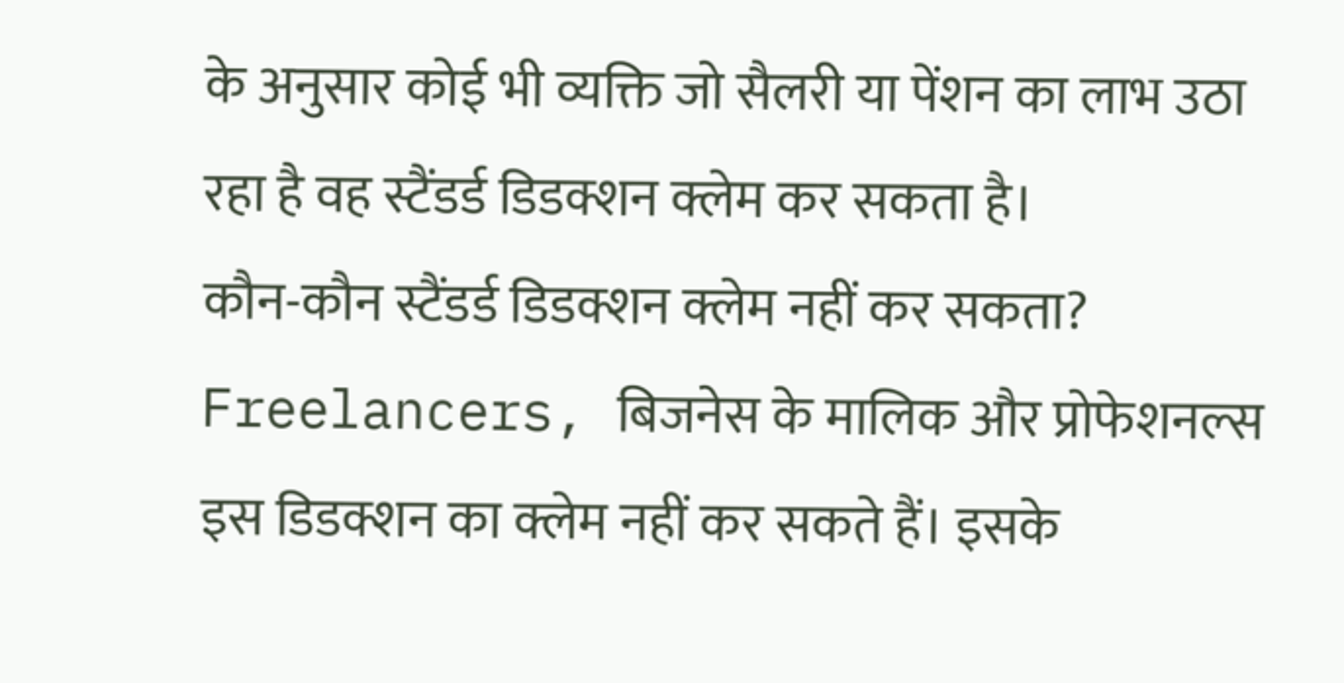के अनुसार कोई भी व्यक्ति जो सैलरी या पेंशन का लाभ उठा रहा है वह स्टैंडर्ड डिडक्शन क्लेम कर सकता है।
कौन-कौन स्टैंडर्ड डिडक्शन क्लेम नहीं कर सकता?
Freelancers, बिजनेस के मालिक और प्रोफेशनल्स इस डिडक्शन का क्लेम नहीं कर सकते हैं। इसके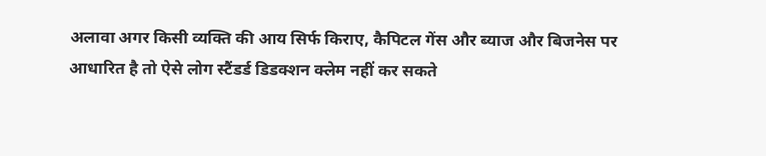अलावा अगर किसी व्यक्ति की आय सिर्फ किराए, कैपिटल गेंस और ब्याज और बिजनेस पर आधारित है तो ऐसे लोग स्टैंडर्ड डिडक्शन क्लेम नहीं कर सकते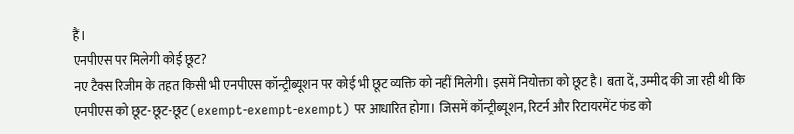हैं।
एनपीएस पर मिलेगी कोई छूट?
नए टैक्स रिजीम के तहत किसी भी एनपीएस कॉन्ट्रीब्यूशन पर कोई भी छूट व्यक्ति को नहीं मिलेगी। इसमें नियोक्ता को छूट है। बता दें, उम्मीद की जा रही थी कि एनपीएस को छूट-छूट-छूट (exempt-exempt-exempt) पर आधारित होगा। जिसमें कॉन्ट्रीब्यूशन, रिटर्न और रिटायरमेंट फंड को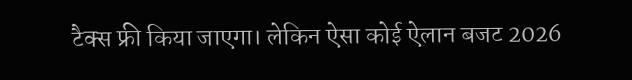टैक्स फ्री किया जाएगा। लेकिन ऐसा कोई ऐलान बजट 2026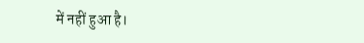में नहीं हुआ है।